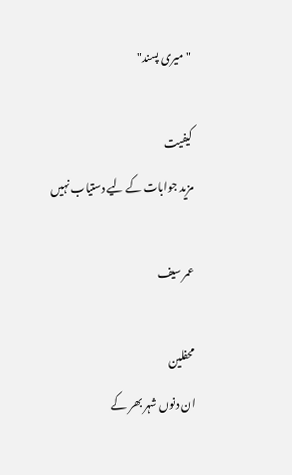"میری پسند"

کیفیت
مزید جوابات کے لیے دستیاب نہیں

عمر سیف

محفلین
ان دنوں شہر بھر کے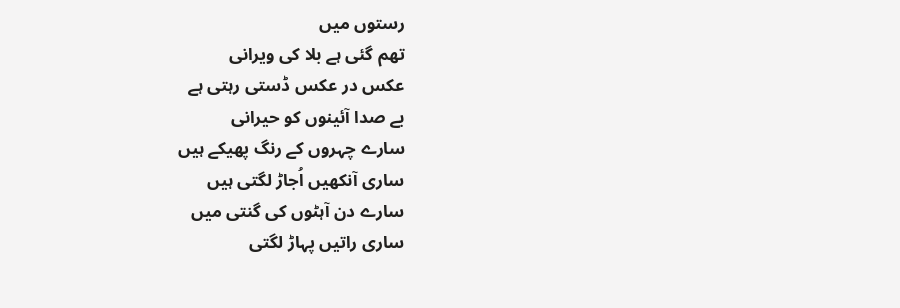رستوں میں
تھم گئی ہے بلا کی ویرانی
عکس در عکس ڈستی رہتی ہے
بے صدا آئینوں کو حیرانی
سارے چہروں کے رنگ پھیکے ہیں
ساری آنکھیں اُجاڑ لگتی ہیں
سارے دن آہٹوں کی گنتی میں
ساری راتیں پہاڑ لگتی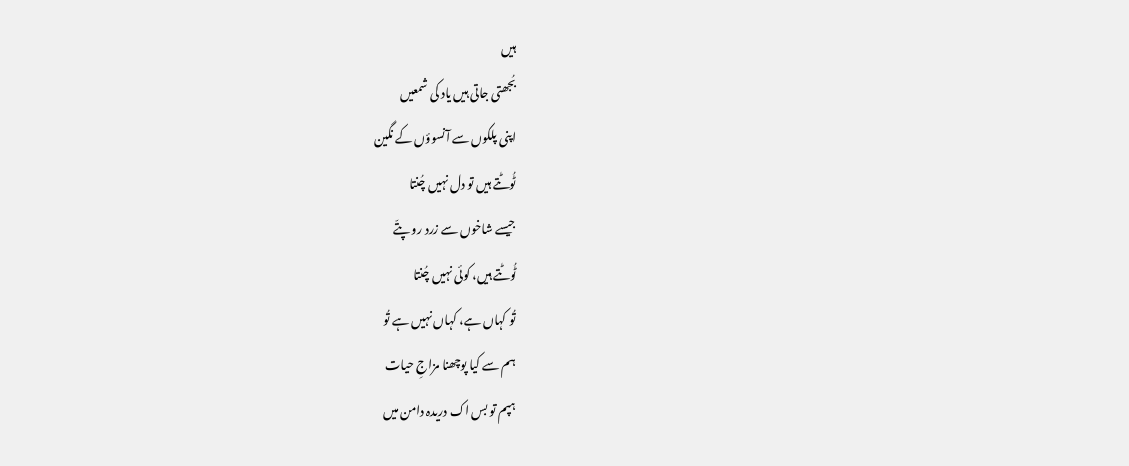ہیں
بُجھتی جاتی ہیں یاد کی شمعیں
اپنی پلکوں سے آنسوؤں کے نگین
ٹُوٹتے ہیں تو دل نہیں چُنتا
جیسے شاخوں سے زرد رو پتّے
ٹُوٹتے ہیں، کوئی نہیں چُنتا
تُو کہاں ہے، کہاں نہیں ہے تُو
ہم سے کیا پوچھنا مزاجِ حیات
ہپم تو بس اک دریدہ دامن میں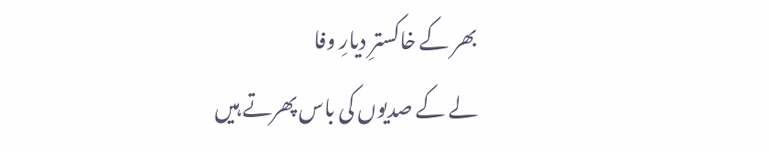بھر کے خاکسترِ دیارِ وفا
لے کے صدیوں کی باس پھرتے ہیں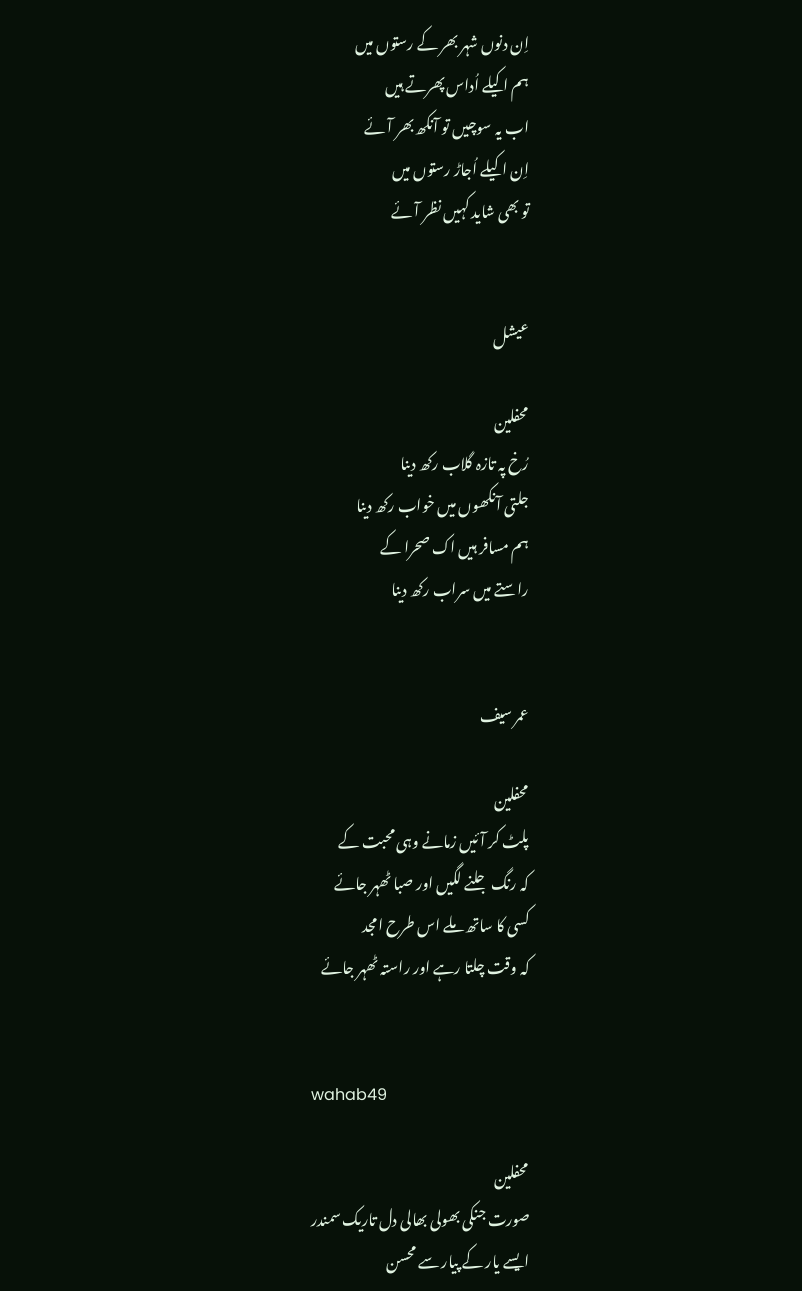اِن دنوں شہر بھر کے رستوں میں
ہم اکیلے اُداس پھرتے ہیں
اب یہ سوچیں تو آنکھ بھر آئے
اِن اکیلے اُجاڑ رستوں میں
تو بھی شاید کہیں نظر آئے


عیشل

محفلین
رُخ پہ تازہ گلاب رکھ دینا
جلتی آنکھوں میں خواب رکھ دینا
ہم مسافر ہیں اک صحرا کے
راستے میں سراب رکھ دینا


عمر سیف

محفلین
پلٹ کر آئیں زمانے وہی محبت کے
کہ رنگ جلنے لگیں اور صبا ٹھہر جائے
کسی کا ساتھ ملے اس طرح امجد
کہ وقت چلتا رہے اور راستہ ٹھہر جائے


wahab49

محفلین
صورت جنکی بھولی بھالی دل تاریک سمندر
ایسے یار کے پیار سے محسن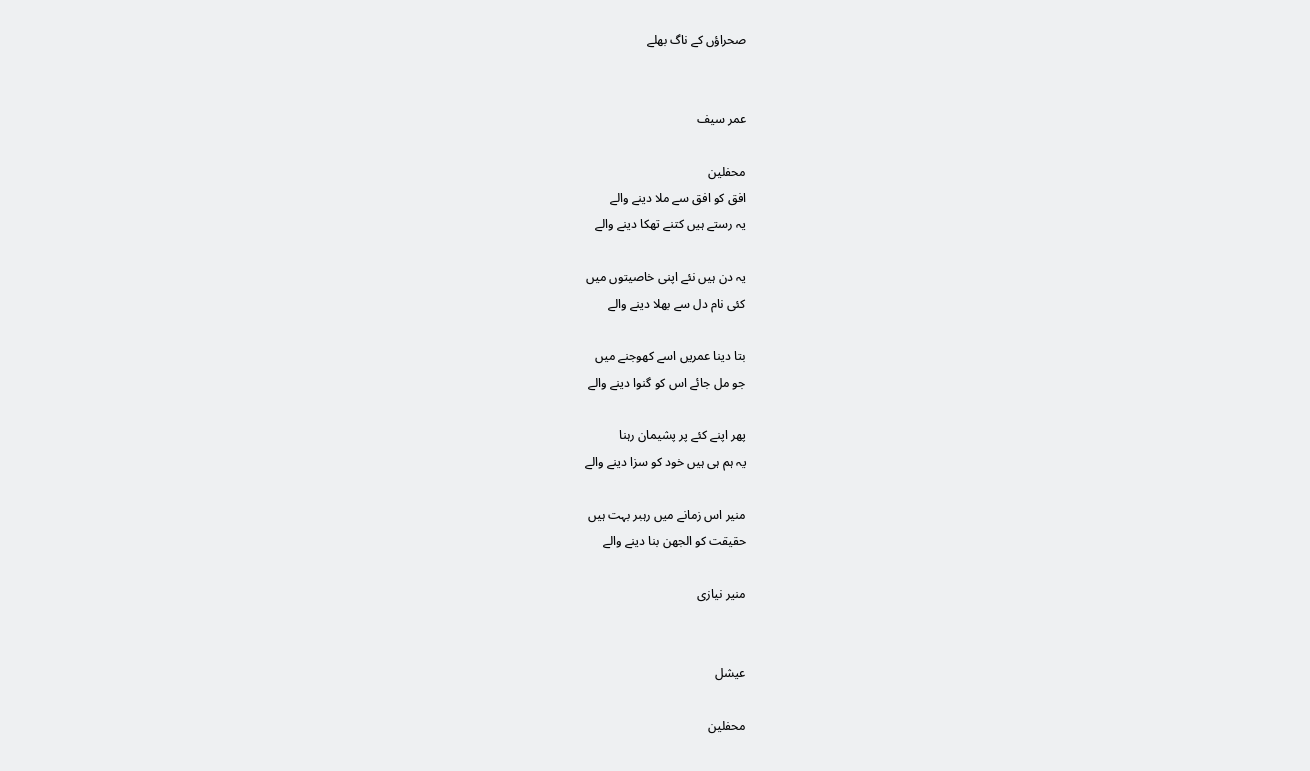صحراؤں کے ناگ بھلے


عمر سیف

محفلین
افق کو افق سے ملا دینے والے
یہ رستے ہیں کتنے تھکا دینے والے

یہ دن ہیں نئے اپنی خاصیتوں میں
کئی نام دل سے بھلا دینے والے

بتا دینا عمریں اسے کھوجنے میں
جو مل جائے اس کو گنوا دینے والے

پھر اپنے کئے پر پشیمان رہنا
یہ ہم ہی ہیں خود کو سزا دینے والے

منیر اس زمانے میں رہبر بہت ہیں
حقیقت کو الجھن بنا دینے والے

منیر نیازی


عیشل

محفلین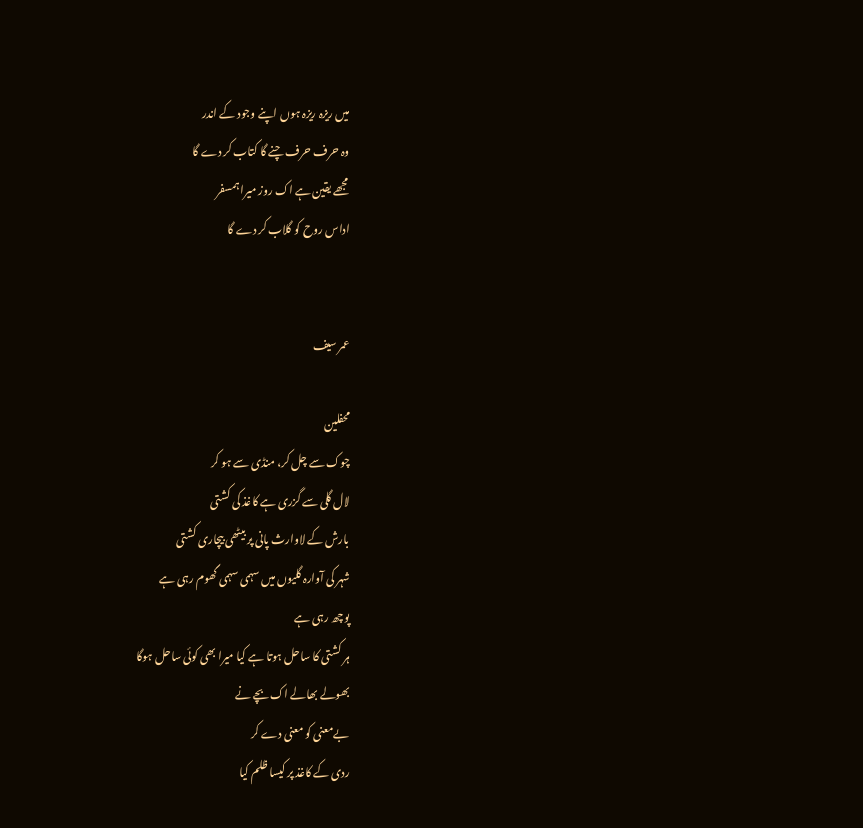میں ریزہ ریزہ ہوں اپنے وجود کے اندر
وہ حرف حرف چنے گا کتاب کر دے گا
مجھے یقین ہے اک روز میرا ہمسفر
اداس روح کو گلاب کر دے گا


عمر سیف

محفلین
چوک سے چل کر، منڈی سے ہو کر
لال گلی سے گزری ہے کاغذ کی کشتی
بارش کے لاوارث پانی پر بیٹھی بیچاری کشتی
شہر کی آوارہ گلیوں میں سہمی سہمی گھوم رہی ہے
پوچھ رہی ہے
ہر کشتی کا ساحل ہوتا ہے کیا میرا بھی کوئی ساحل ہوگا
بھولے بھالے اک بچے نے
بےمعنی کو معنی دے کر
ردی کے کاغذ پر کیسا ظلم کیا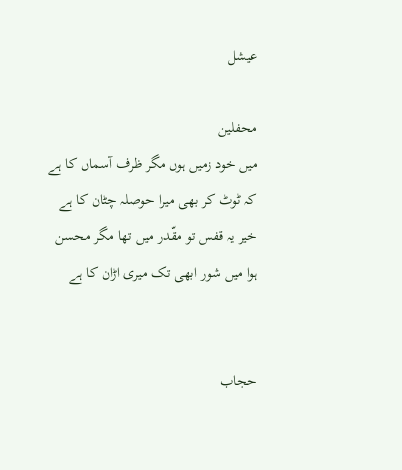عیشل

محفلین
میں خود زمیں ہوں مگر ظرف آسماں کا ہے
کہ ٹوٹ کر بھی میرا حوصلہ چٹان کا ہے
خیر یہ قفس تو مقّدر میں تھا مگر محسن
ہوا میں شور ابھی تک میری اڑان کا ہے


حجاب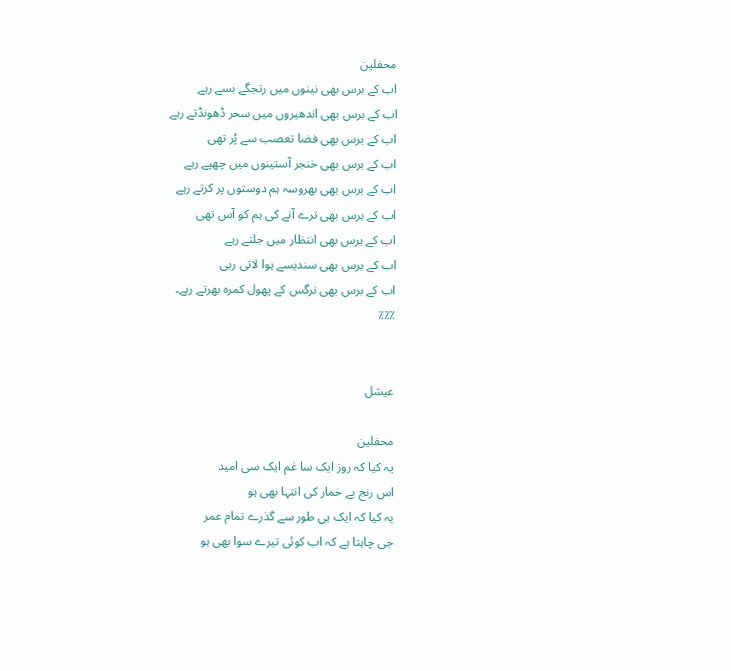محفلین
اب کے برس بھی نینوں میں رتجگے بسے رہے
اب کے برس بھی اندھیروں میں سحر ڈھونڈتے رہے
اب کے برس بھی فضا تعصب سے پُر تھی
اب کے برس بھی خنجر آستینوں میں چھپے رہے
اب کے برس بھی بھروسہ ہم دوستوں پر کرتے رہے
اب کے برس بھی ترے آنے کی ہم کو آس تھی
اب کے برس بھی انتظار میں جلتے رہے
اب کے برس بھی سندیسے ہوا لاتی رہی
اب کے برس بھی نرگس کے پھول کمرہ بھرتے رہے۔
٪٪٪


عیشل

محفلین
یہ کیا کہ روز ایک سا غم ایک سی امید
اس رنج بے خمار کی انتہا بھی ہو
یہ کیا کہ ایک ہی طور سے گذرے تمام عمر
جی چاہتا ہے کہ اب کوئی تیرے سوا بھی ہو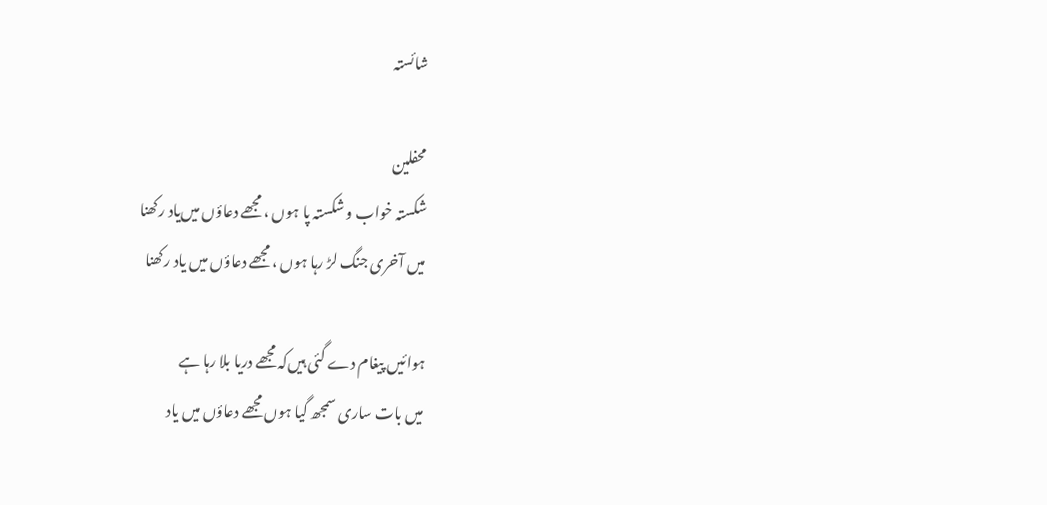شائستہ

محفلین
شکستہ خواب و شکستہ پا ہوں ، مجھے دعاؤں میں‌یاد رکھنا
میں‌ آخری جنگ لڑ رہا ہوں ، مجھے دعاؤں میں‌ یاد رکھنا

ہوائیں پیغام دے گئی ہیں‌کہ مجھے دریا بلا رہا ہے
میں‌ بات ساری سمجھ گیا ہوں مجھے دعاؤں میں یاد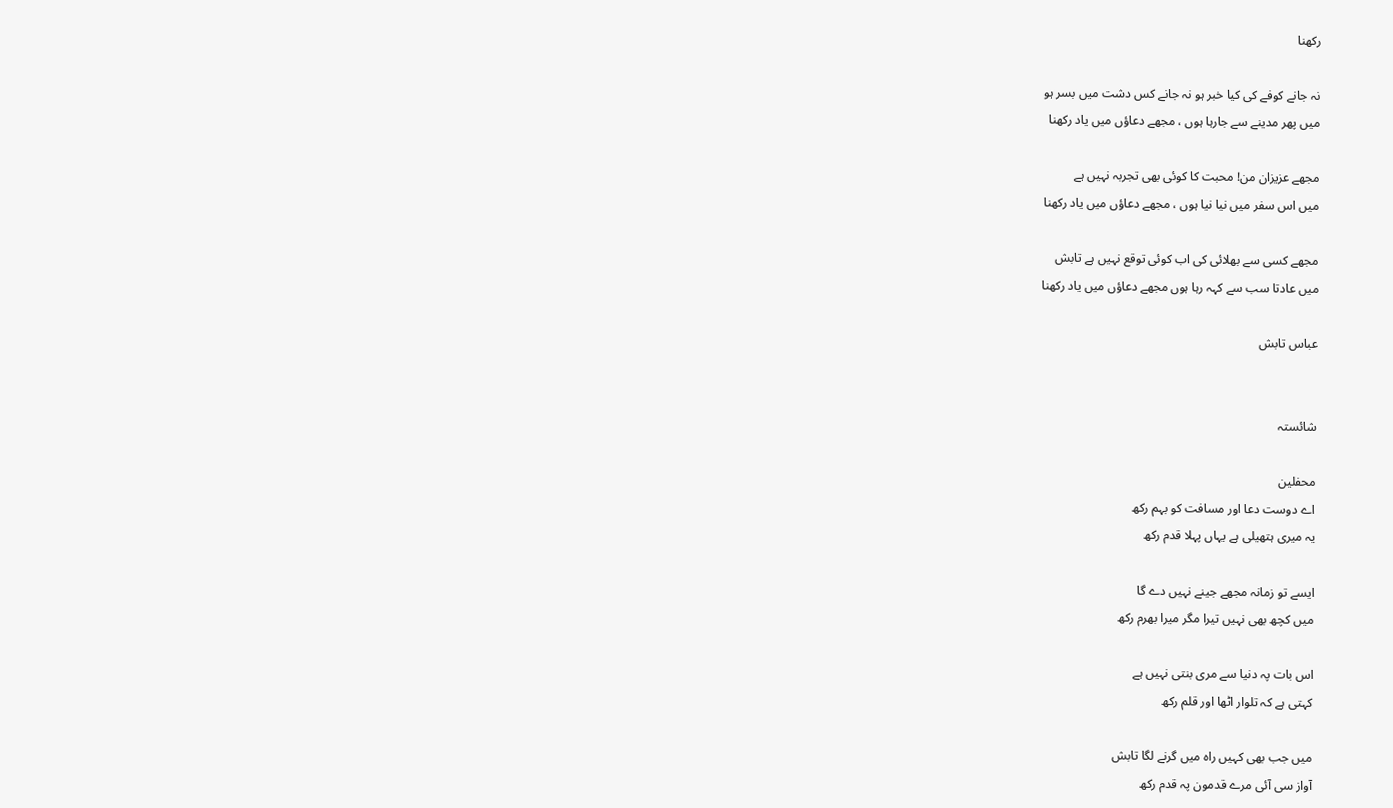رکھنا

نہ جانے کوفے کی کیا خبر ہو نہ جانے کس دشت میں بسر ہو
میں پھر مدینے سے جارہا ہوں ، مجھے دعاؤں میں‌ یاد رکھنا

مجھے عزیزان من! محبت کا کوئی بھی تجربہ نہیں ہے
میں اس سفر میں‌ نیا نیا ہوں ، مجھے دعاؤں میں یاد رکھنا

مجھے کسی سے بھلائی کی اب کوئی توقع نہیں ہے تابش
میں عادتا سب سے کہہ رہا ہوں مجھے دعاؤں میں یاد رکھنا

عباس تابش


شائستہ

محفلین
اے دوست دعا اور مسافت کو بہم رکھ
یہ میری ہتھیلی ہے یہاں پہلا قدم رکھ

ایسے تو زمانہ مجھے جینے نہیں دے گا
میں کچھ بھی نہیں تیرا مگر میرا بھرم رکھ

اس بات پہ دنیا سے مری بنتی نہیں ہے
کہتی ہے کہ تلوار اٹھا اور قلم رکھ

میں جب بھی کہیں راہ میں گرنے لگا تابش
آواز سی آئی مرے قدمون پہ قدم رکھ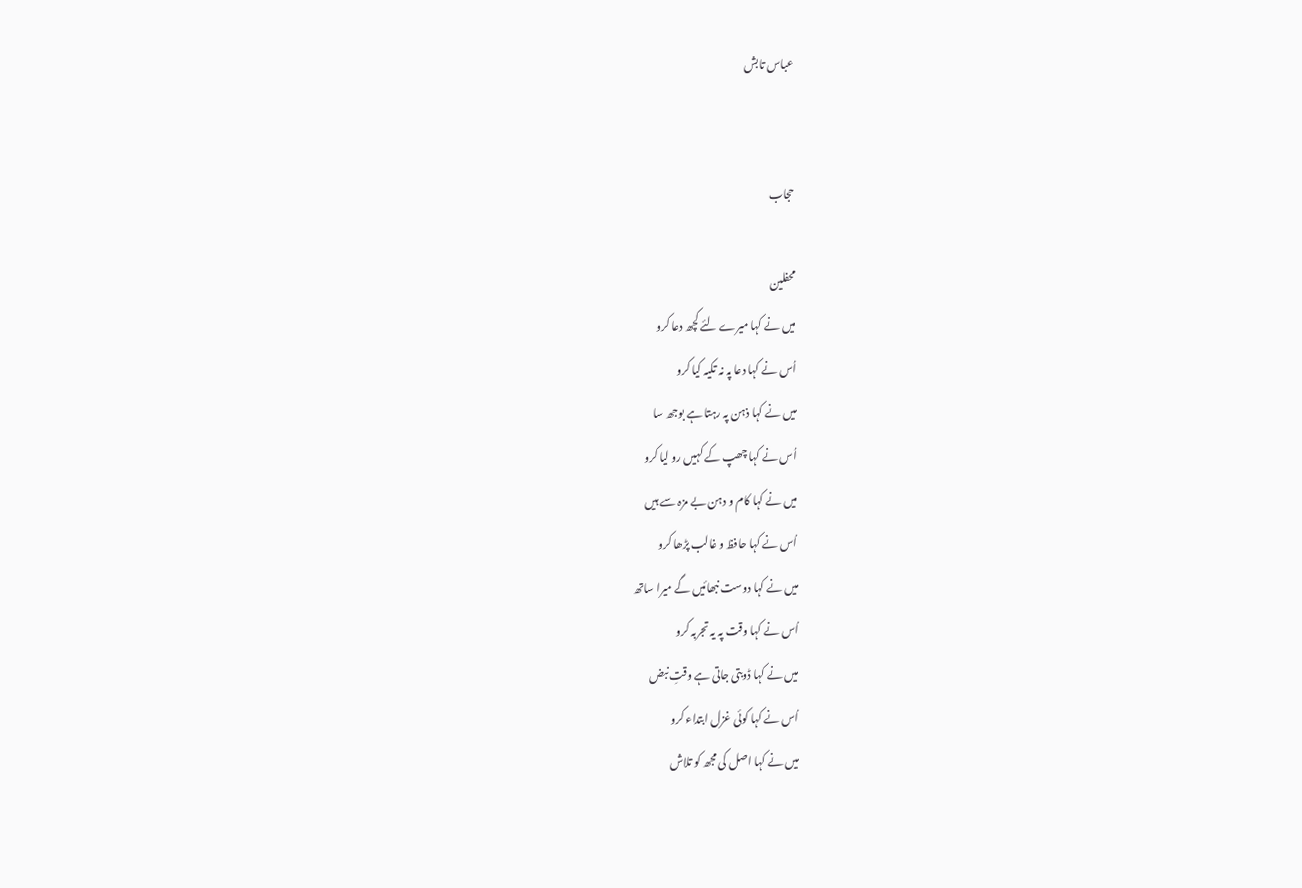عباس تابش


حجاب

محفلین
میں نے کہا میرے لئے کچھ دعا کرو
اُس نے کہا دعا پہ نہ تکیہ کیا کرو
میں نے کہا ذہن پہ رہتا ہے بوجھ سا
اُس نے کہا چھپ کے کہیں رو لیا کرو
میں نے کہا کام و دہن بے مزہ سے ہیں
اُس نے کہا حافظ و غالب پڑھا کرو
میں نے کہا دوست نبھائیں گے میرا ساتھ
اُس نے کہا وقت پہ یہ تجربہ کرو
میں نے کہا ڈوبتی جاتی ہے وقتِ نبض
اُس نے کہا کوئی غزل ابتداء کرو
میں نے کہا اصل کی مجھ کو تلاش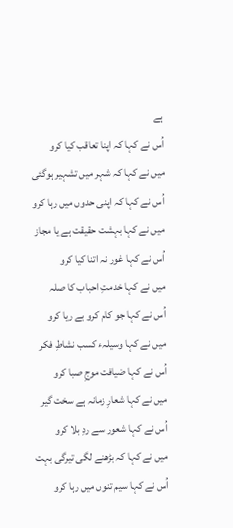ہے
اُس نے کہا کہ اپنا تعاقب کیا کرو
میں نے کہا کہ شہر میں تشہیر ہوگئی
اُس نے کہا کہ اپنی حدوں میں رہا کرو
میں نے کہا بہشت حقیقت ہے یا مجاز
اُس نے کہا غور نہ اتنا کیا کرو
میں نے کہا خدمتِ احباب کا صلہ
اُس نے کہا جو کام کرو بے ریا کرو
میں نے کہا وسیلہء کسب نشاطِ فکر
اُس نے کہا ضیافت موجِ صبا کرو
میں نے کہا شعارِ زمانہ ہے سخت گیر
اُس نے کہا شعور سے ردِ بلا کرو
میں نے کہا کہ بڑھنے لگی تیرگی بہت
اُس نے کہا سیم تنوں میں رہا کرو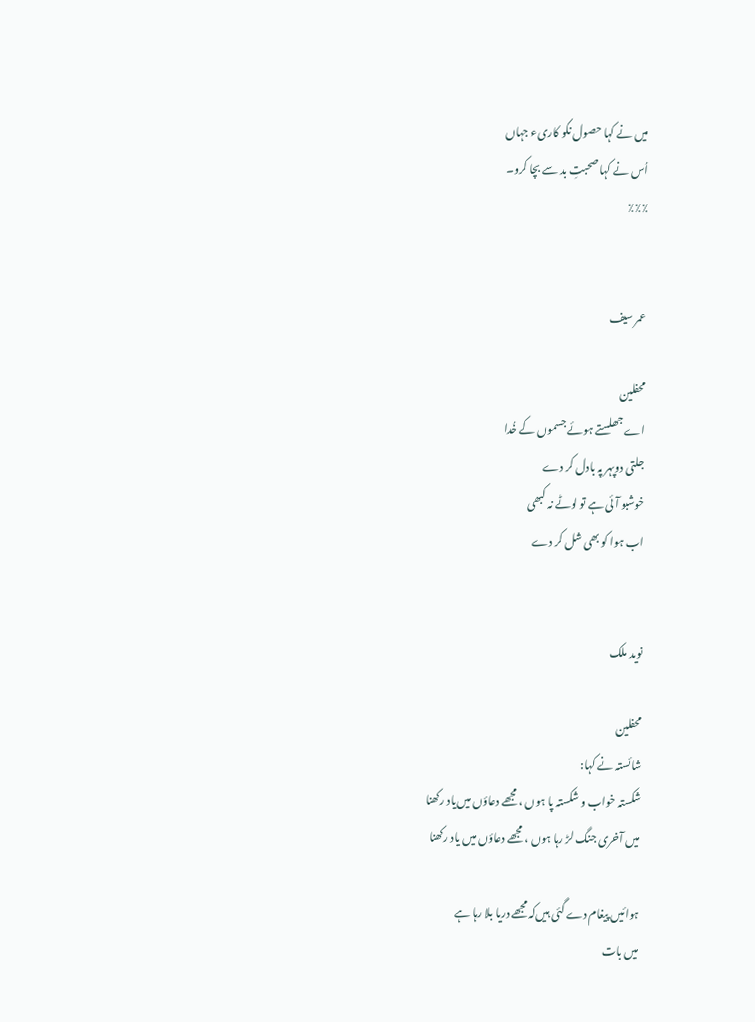میں نے کہا حصول نکو کاریء جہاں
اُس نے کہا صحبتِ بد سے بچا کرو۔
٪٪٪


عمر سیف

محفلین
اے جھلستے ہوئے جسموں کے خُدا
جلتی دوپہر پہ بادل کر دے
خوشبو آئی ہے تو لوٹے نہ کبھی
اب ہوا کو بھی شل کر دے


نوید ملک

محفلین
شائستہ نے کہا:
شکستہ خواب و شکستہ پا ہوں ، مجھے دعاؤں میں‌یاد رکھنا
میں‌ آخری جنگ لڑ رہا ہوں ، مجھے دعاؤں میں‌ یاد رکھنا

ہوائیں پیغام دے گئی ہیں‌کہ مجھے دریا بلا رہا ہے
میں‌ بات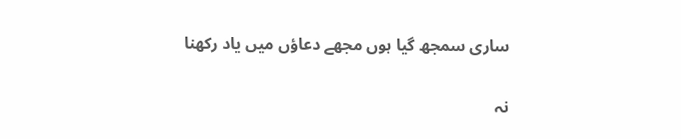ساری سمجھ گیا ہوں مجھے دعاؤں میں یاد رکھنا

نہ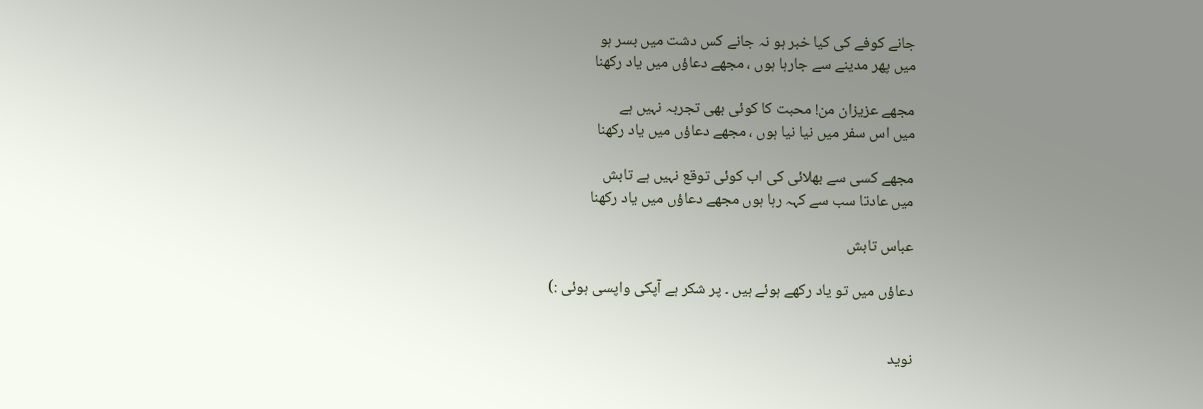جانے کوفے کی کیا خبر ہو نہ جانے کس دشت میں بسر ہو
میں پھر مدینے سے جارہا ہوں ، مجھے دعاؤں میں‌ یاد رکھنا

مجھے عزیزان من! محبت کا کوئی بھی تجربہ نہیں ہے
میں اس سفر میں‌ نیا نیا ہوں ، مجھے دعاؤں میں یاد رکھنا

مجھے کسی سے بھلائی کی اب کوئی توقع نہیں ہے تابش
میں عادتا سب سے کہہ رہا ہوں مجھے دعاؤں میں یاد رکھنا

عباس تابش

دعاؤں میں تو یاد رکھے ہوئے ہیں ۔ پر شکر ہے آپکی واپسی ہوئی :)


نوید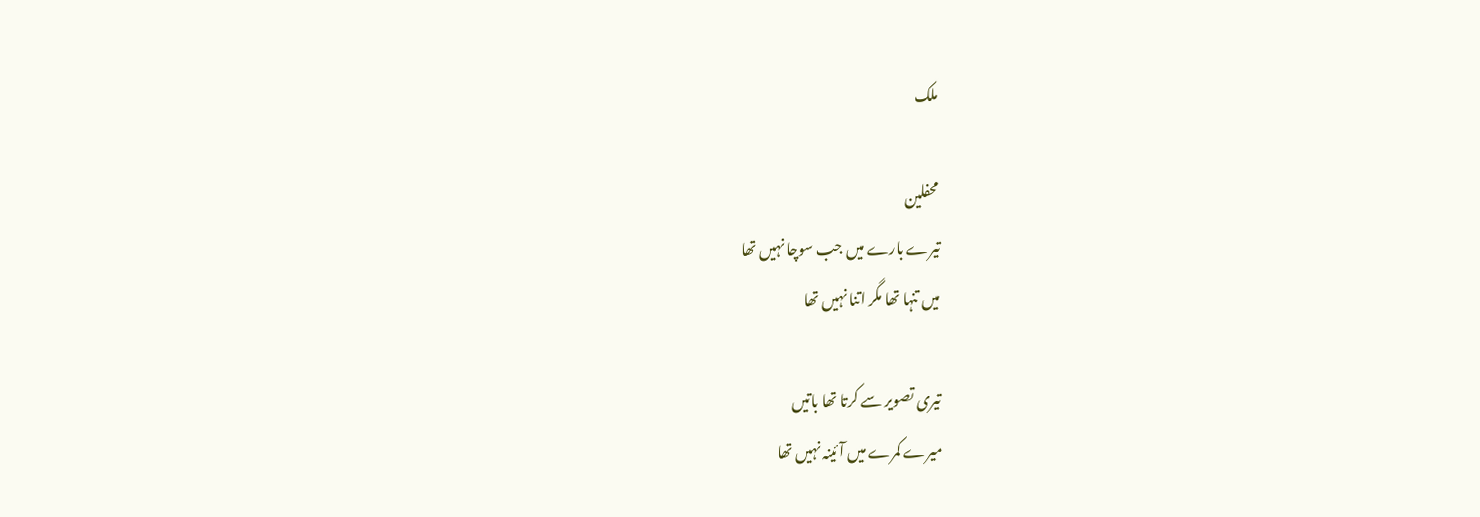ملک

محفلین
تیرے بارے میں جب سوچا نہیں تھا
میں تنہا تھا مگر اتنا نہیں تھا

تیری تصویر سے کرتا تھا باتیں
میرے کمرے میں آئینہ نہیں تھا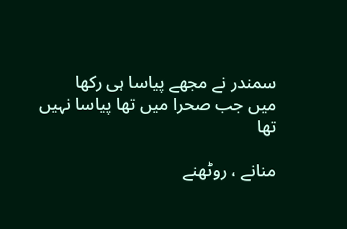سمندر نے مجھے پیاسا ہی رکھا
میں جب صحرا میں تھا پیاسا نہیں تھا

منانے ، روٹھنے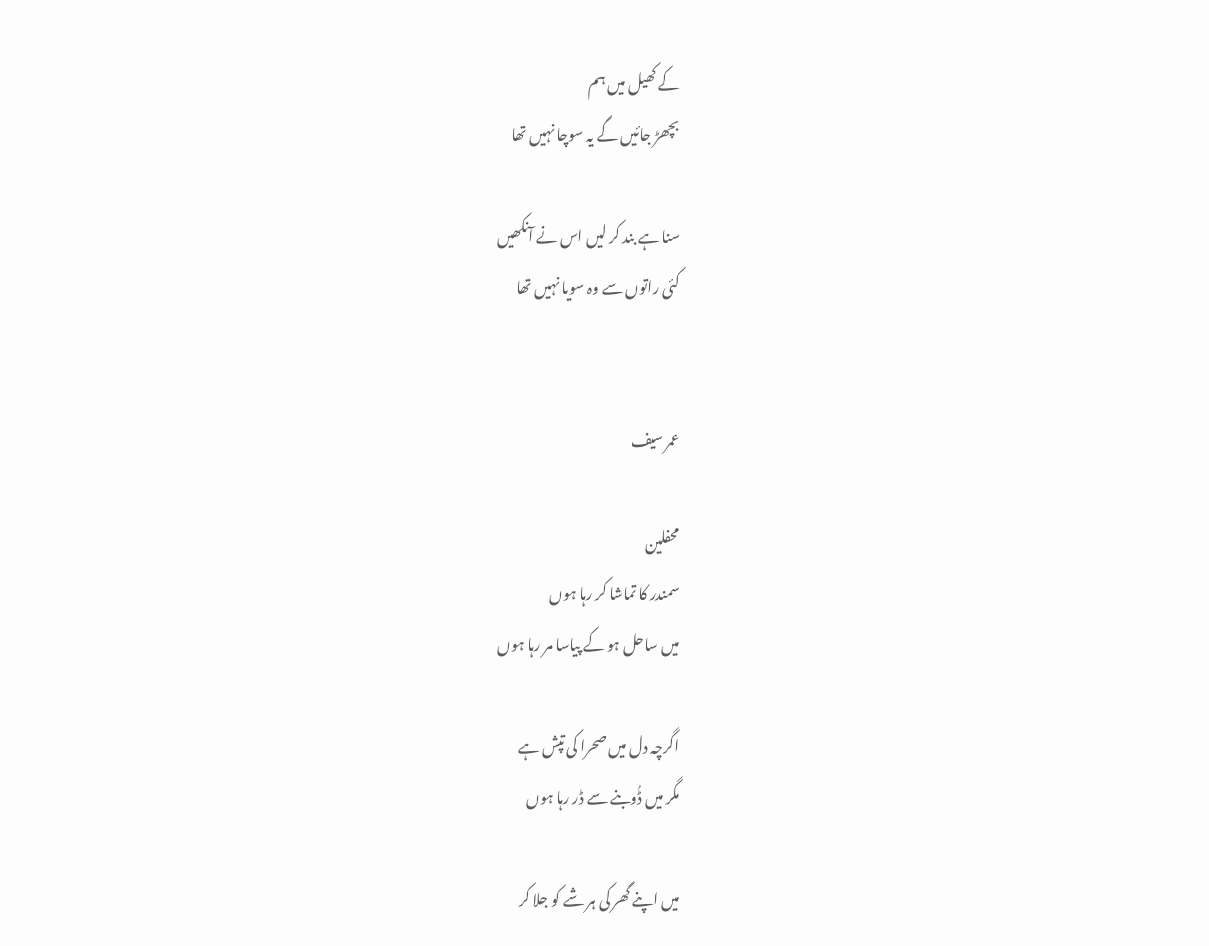کے کھیل میں ہم
بچھڑ جائیں گے یہ سوچا نہیں تھا

سنا ہے بند کر لیں اس نے آنکھیں
کئی راتوں سے وہ سویا نہیں تھا


عمر سیف

محفلین
سمندر کا تماشا کر رہا ہوں
میں ساحل ہو کے پیاسا مر رہا ہوں

اگرچہ دل میں صحرا کی تپش ہے
مگر میں ڈُوبنے سے ڈر رہا ہوں

میں اپنے گھر کی ہر شے کو جلا کر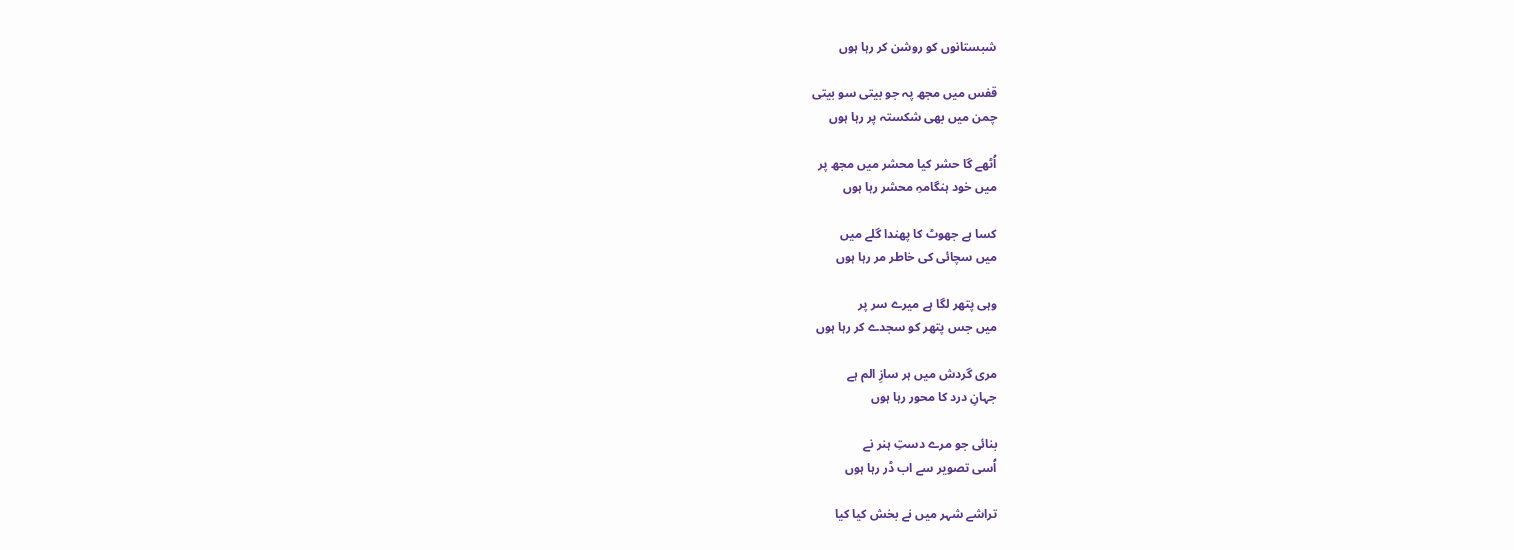شبستانوں کو روشن کر رہا ہوں

قفس میں مجھ پہ جو بیتی سو بیتی
چمن میں بھی شکستہ پر رہا ہوں

اُٹھے گا حشر کیا محشر میں مجھ پر
میں خود ہنگامہِ محشر رہا ہوں

کسا ہے جھوٹ کا پھندا گلے میں
میں سچائی کی خاطر مر رہا ہوں

وہی پتھر لگا ہے میرے سر پر
میں جس پتھر کو سجدے کر رہا ہوں

مری گردش میں ہر سازِ الم ہے
جہانِ درد کا محور رہا ہوں

بنائی جو مرے دستِ ہنر نے
اُسی تصویر سے اب ڈر رہا ہوں

تراشے شہر میں نے بخش کیا کیا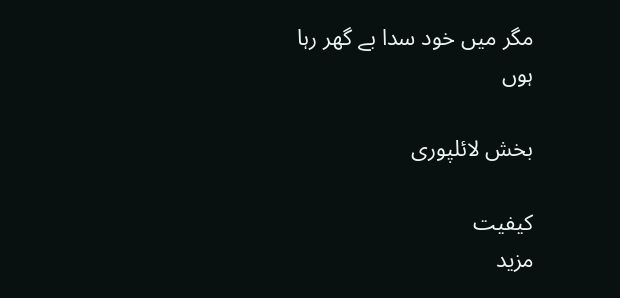مگر میں خود سدا بے گھر رہا ہوں

بخش لائلپوری

کیفیت
مزید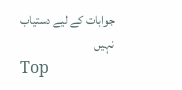جوابات کے لیے دستیاب نہیں
Top